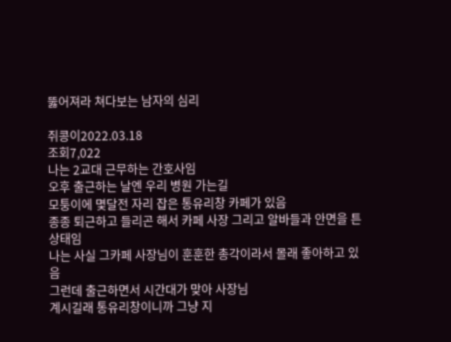뚫어져라 쳐다보는 남자의 심리

쥐콩이2022.03.18
조회7,022
나는 2교대 근무하는 간호사임
오후 출근하는 날엔 우리 병원 가는길
모퉁이에 몇달전 자리 잡은 통유리창 카페가 있음
종종 퇴근하고 들리곤 해서 카페 사장 그리고 알바들과 안면을 튼 상태임
나는 사실 그카페 사장님이 훈훈한 총각이라서 몰래 좋아하고 있음
그런데 출근하면서 시간대가 맞아 사장님
계시길래 통유리창이니까 그냥 지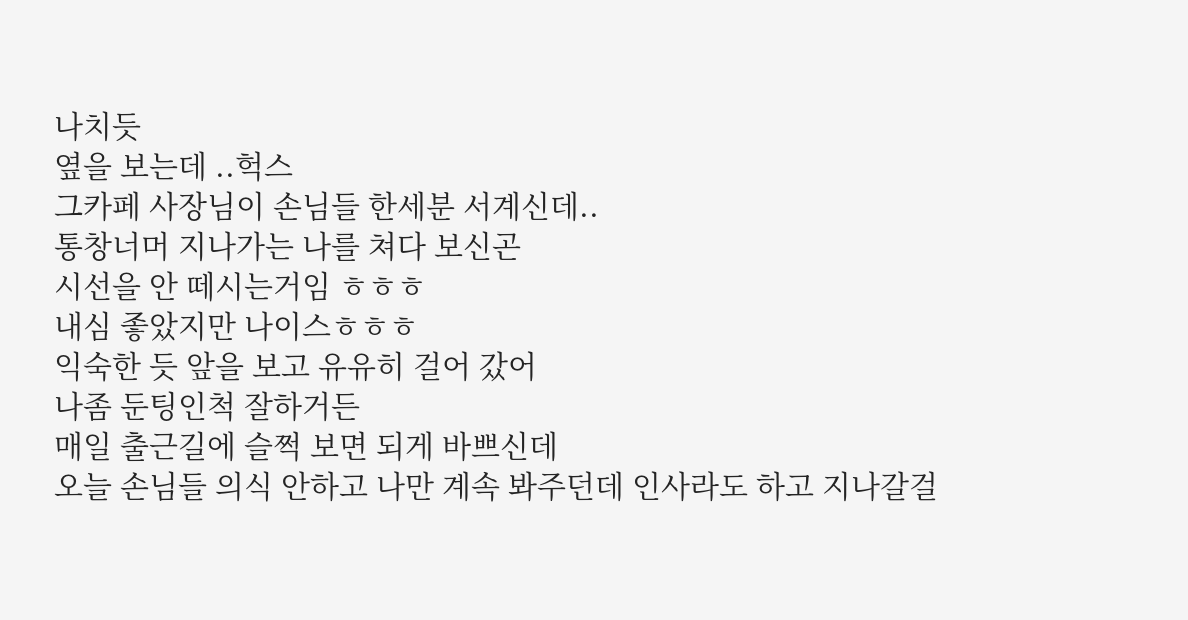나치듯
옆을 보는데 ..헉스
그카페 사장님이 손님들 한세분 서계신데..
통창너머 지나가는 나를 쳐다 보신곤
시선을 안 떼시는거임 ㅎㅎㅎ
내심 좋았지만 나이스ㅎㅎㅎ
익숙한 듯 앞을 보고 유유히 걸어 갔어
나좀 둔팅인척 잘하거든
매일 출근길에 슬쩍 보면 되게 바쁘신데
오늘 손님들 의식 안하고 나만 계속 봐주던데 인사라도 하고 지나갈걸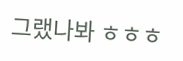그랬나봐 ㅎㅎㅎ